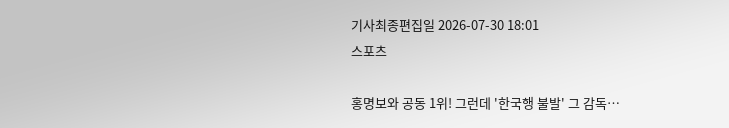기사최종편집일 2026-07-30 18:01
스포츠

홍명보와 공동 1위! 그런데 '한국행 불발' 그 감독…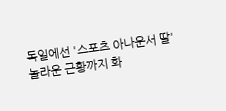독일에선 '스포츠 아나운서 딸' 놀라운 근황까지 화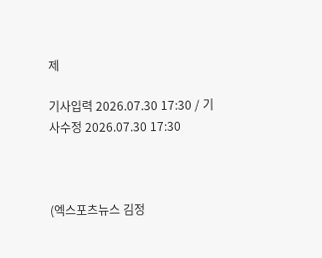제

기사입력 2026.07.30 17:30 / 기사수정 2026.07.30 17:30



(엑스포츠뉴스 김정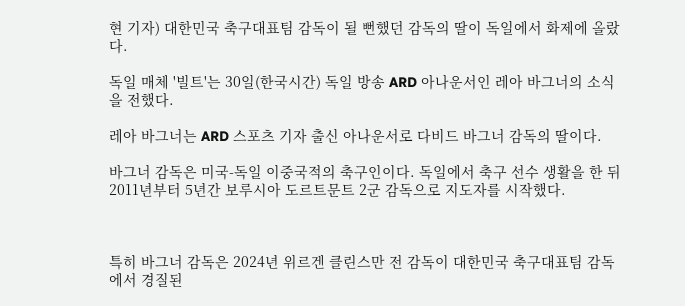현 기자) 대한민국 축구대표팀 감독이 될 뻔했던 감독의 딸이 독일에서 화제에 올랐다.

독일 매체 '빌트'는 30일(한국시간) 독일 방송 ARD 아나운서인 레아 바그너의 소식을 전했다.

레아 바그너는 ARD 스포츠 기자 출신 아나운서로 다비드 바그너 감독의 딸이다.

바그너 감독은 미국-독일 이중국적의 축구인이다. 독일에서 축구 선수 생활을 한 뒤 2011년부터 5년간 보루시아 도르트문트 2군 감독으로 지도자를 시작했다.



특히 바그너 감독은 2024년 위르겐 클린스만 전 감독이 대한민국 축구대표팀 감독에서 경질된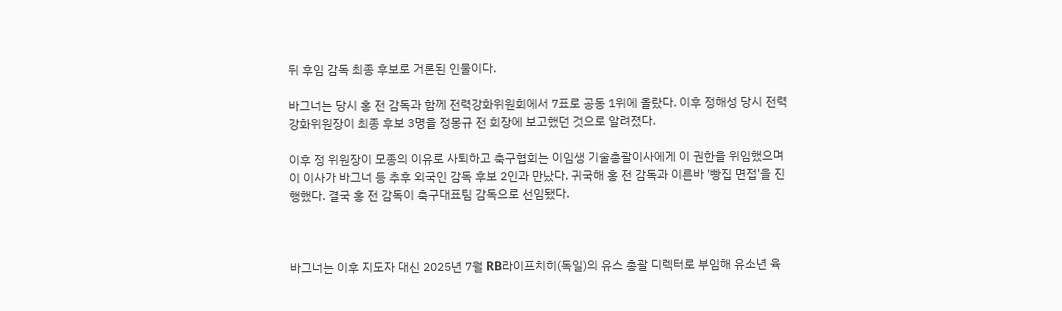뒤 후임 감독 최종 후보로 거론된 인물이다.

바그너는 당시 홍 전 감독과 함께 전력강화위원회에서 7표로 공동 1위에 올랐다. 이후 정해성 당시 전력강화위원장이 최종 후보 3명을 정몽규 전 회장에 보고했던 것으로 알려졌다.

이후 정 위원장이 모종의 이유로 사퇴하고 축구협회는 이임생 기술총괄이사에게 이 권한을 위임했으며 이 이사가 바그너 등 추후 외국인 감독 후보 2인과 만났다. 귀국해 홍 전 감독과 이른바 '빵집 면접'을 진행했다. 결국 홍 전 감독이 축구대표팀 감독으로 선임됐다.



바그너는 이후 지도자 대신 2025년 7월 RB라이프치히(독일)의 유스 총괄 디렉터로 부임해 유소년 육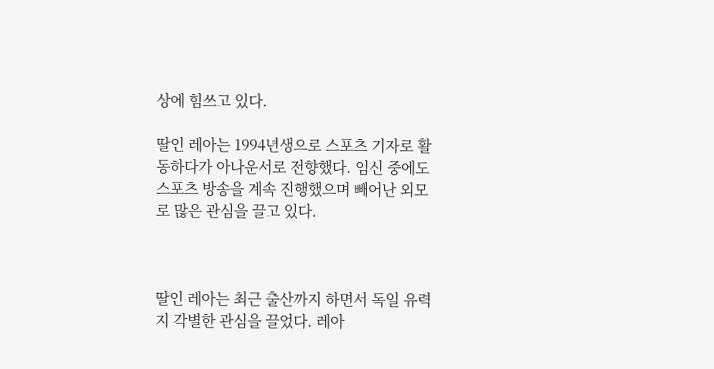상에 힘쓰고 있다.

딸인 레아는 1994년생으로 스포츠 기자로 활동하다가 아나운서로 전향했다. 임신 중에도 스포츠 방송을 계속 진행했으며 빼어난 외모로 많은 관심을 끌고 있다.



딸인 레아는 최근 출산까지 하면서 독일 유력지 각별한 관심을 끌었다. 레아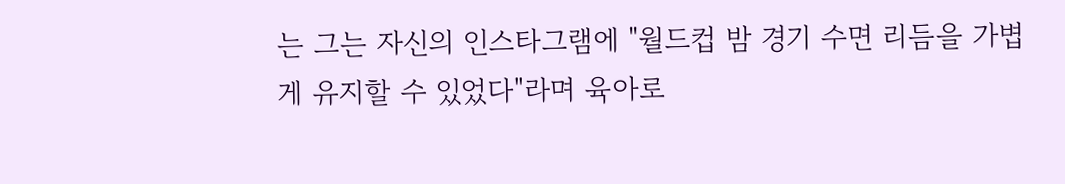는 그는 자신의 인스타그램에 "월드컵 밤 경기 수면 리듬을 가볍게 유지할 수 있었다"라며 육아로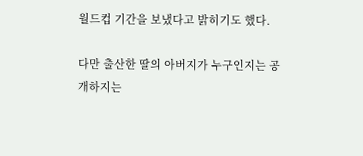월드컵 기간을 보냈다고 밝히기도 했다.

다만 출산한 딸의 아버지가 누구인지는 공개하지는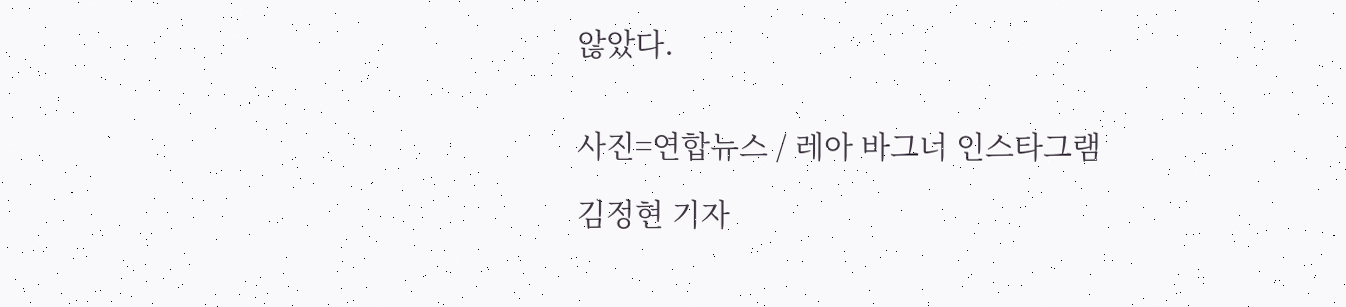않았다.


사진=연합뉴스 / 레아 바그너 인스타그램

김정현 기자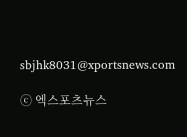sbjhk8031@xportsnews.com

ⓒ 엑스포츠뉴스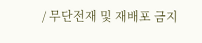/ 무단전재 및 재배포 금지